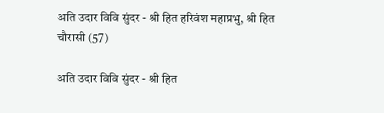अति उदार विवि सुंदर - श्री हित हरिवंश महाप्रभु, श्री हित चौरासी (57)

अति उदार विवि सुंदर - श्री हित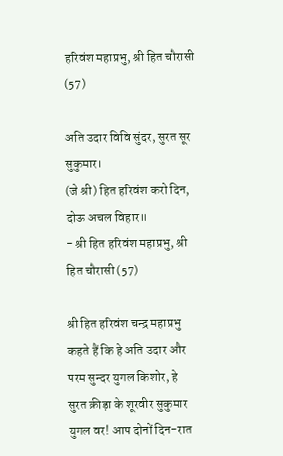हरिवंश महाप्रभु, श्री हित चौरासी (57)

अति उदार विवि सुंदर, सुरत सूर सुकुमार।
(जे श्री) हित हरिवंश करो दिन, दोऊ अचल विहार॥
- श्री हित हरिवंश महाप्रभु, श्री हित चौरासी (57)

श्री हित हरिवंश चन्द्र महाप्रभु कहते हैं कि हे अति उदार और परम सुन्दर युगल किशोर, हे सुरत क्रीड़ा के शूरवीर सुकुमार युगल वर! आप दोनों दिन-रात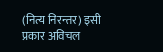(नित्य निरन्तर) इसी प्रकार अविचल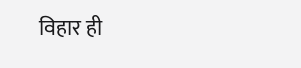विहार ही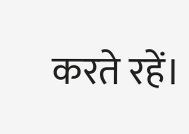करते रहें।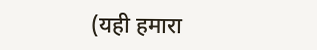(यही हमारा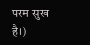परम सुख है।)